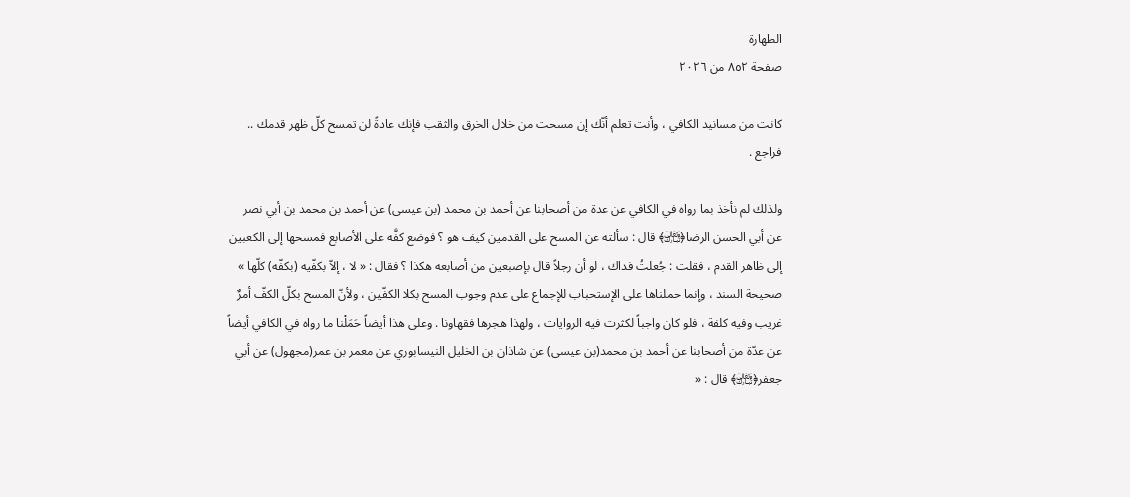الطهارة
صفحة ٨٥٢ من ٢٠٢٦

كانت من مسانيد الكافي ، وأنت تعلم أنّك إن مسحت من خلال الخرق والثقب فإنك عادةً لن تمسح كلّ ظهر قدمك .. فراجع .

ولذلك لم نأخذ بما رواه في الكافي عن عدة من أصحابنا عن أحمد بن محمد (بن عيسى) عن أحمد بن محمد بن أبي نصر عن أبي الحسن الرضا﴿﵎﴾ قال : سألته عن المسح على القدمين كيف هو ؟ فوضع كفَّه على الأصابع فمسحها إلى الكعبين إلى ظاهر القدم ، فقلت : جُعلتُ فداك ، لو أن رجلاً قال بإصبعين من أصابعه هكذا ؟ فقال : « لا ، إلاّ بكفّيه (بكفّه) كلّها » صحيحة السند ، وإنما حملناها على الإستحباب للإجماع على عدم وجوب المسح بكلا الكفّين ، ولأنّ المسح بكلّ الكفّ أمرٌ غريب وفيه كلفة ، فلو كان واجباً لكثرت فيه الروايات ، ولهذا هجرها فقهاونا . وعلى هذا أيضاً حَمَلْنا ما رواه في الكافي أيضاً عن عدّة من أصحابنا عن أحمد بن محمد(بن عيسى) عن شاذان بن الخليل النيسابوري عن معمر بن عمر(مجهول) عن أبي جعفر﴿﵎﴾ قال : «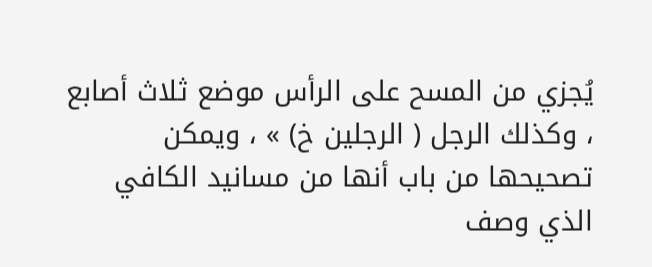يُجزي من المسح على الرأس موضع ثلاث أصابع ، وكذلك الرجل ( الرجلين خ) » ، ويمكن تصحيحها من باب أنها من مسانيد الكافي الذي وصف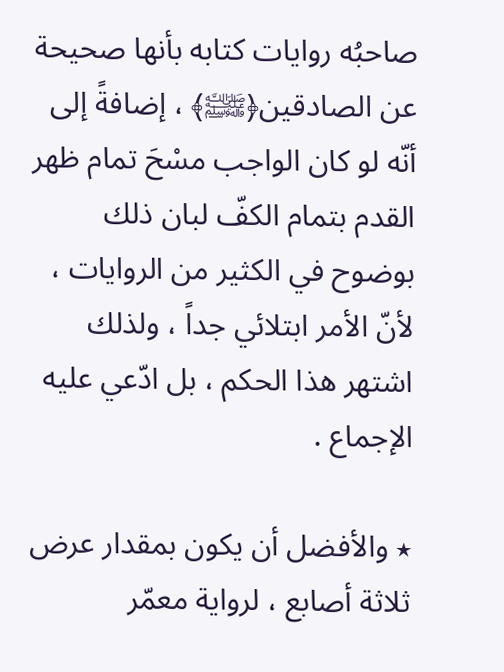صاحبُه روايات كتابه بأنها صحيحة عن الصادقين﴿﵌﴾ ، إضافةً إلى أنّه لو كان الواجب مسْحَ تمام ظهر القدم بتمام الكفّ لبان ذلك بوضوح في الكثير من الروايات ، لأنّ الأمر ابتلائي جداً ، ولذلك اشتهر هذا الحكم ، بل ادّعي عليه الإجماع .

٭ والأفضل أن يكون بمقدار عرض ثلاثة أصابع ، لرواية معمّر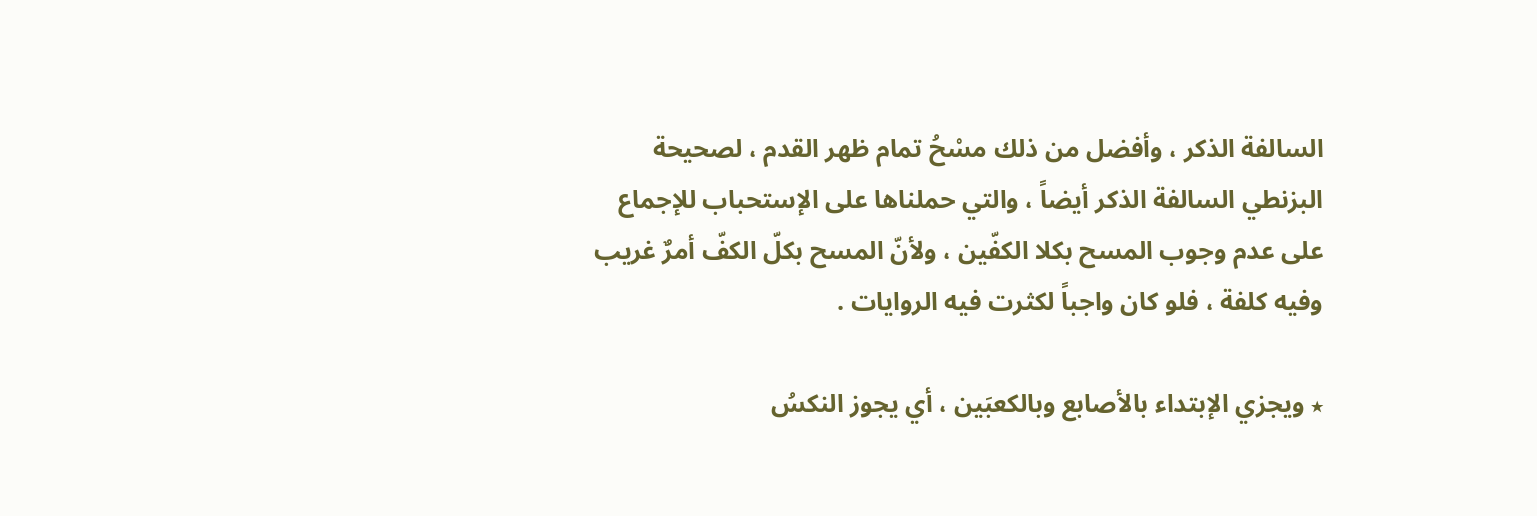السالفة الذكر ، وأفضل من ذلك مسْحُ تمام ظهر القدم ، لصحيحة البزنطي السالفة الذكر أيضاً ، والتي حملناها على الإستحباب للإجماع على عدم وجوب المسح بكلا الكفّين ، ولأنّ المسح بكلّ الكفّ أمرٌ غريب وفيه كلفة ، فلو كان واجباً لكثرت فيه الروايات .

٭ ويجزي الإبتداء بالأصابع وبالكعبَين ، أي يجوز النكسُ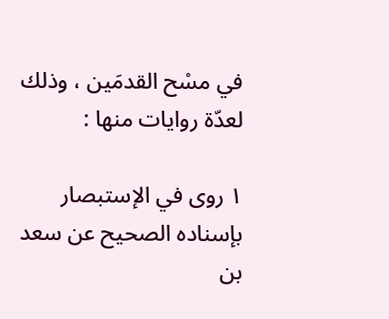في مسْح القدمَين ، وذلك لعدّة روايات منها :

١ روى في الإستبصار بإسناده الصحيح عن سعد بن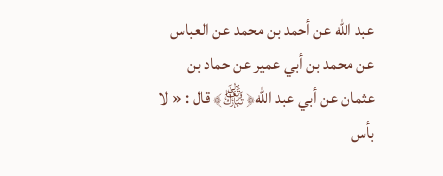عبد الله عن أحمد بن محمد عن العباس عن محمد بن أبي عمير عن حماد بن عثمان عن أبي عبد الله﴿﵎﴾ قال : « لا بأس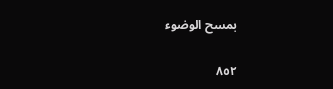بمسح الوضوء

٨٥٢